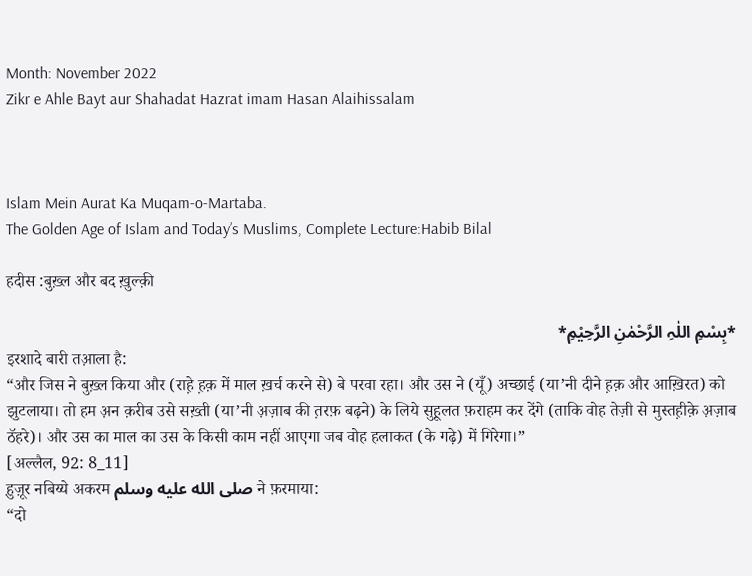Month: November 2022
Zikr e Ahle Bayt aur Shahadat Hazrat imam Hasan Alaihissalam



Islam Mein Aurat Ka Muqam-o-Martaba.
The Golden Age of Islam and Today’s Muslims, Complete Lecture:Habib Bilal

हदीस :बुख़्ल और बद ख़ुल्क़ी

*بِسْمِ اللٰہِ الرَّحْمٰنِ الرَّحِیْمِ*
इरशादे बारी तआ़ला है:
“और जिस ने बुख़्ल किया और (राह़े ह़क़ में माल ख़र्च करने से) बे परवा रहा। और उस ने (यूँ) अच्छाई (या’नी दीने ह़क़ और आख़िरत) को झुटलाया। तो हम अ़न क़रीब उसे सख़्ती (या’नी अ़ज़ाब की त़रफ़ बढ़ने) के लिये सुहूलत फ़राहम कर देंगे (ताकि वोह तेज़ी से मुस्तह़ीक़े अ़ज़ाब ठॅहरे)। और उस का माल का उस के किसी काम नहीं आएगा जब वोह हलाकत (के गढ़े) में गिरेगा।”
[अल्लैल, 92: 8_11]
ह़ुज़ूर नबिय्ये अकरम صلى الله عليه وسلم ने फ़रमाया:
“दो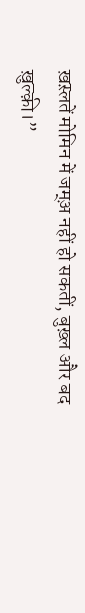ख़स़्लतें मोमिन में जम्अ़ नहीं हो सकतीं, बुख़्ल और बद ख़ुल्क़ी।”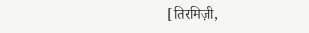[तिरमिज़ी,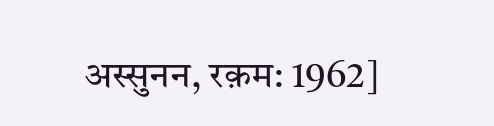अस्सुनन, रक़म: 1962]